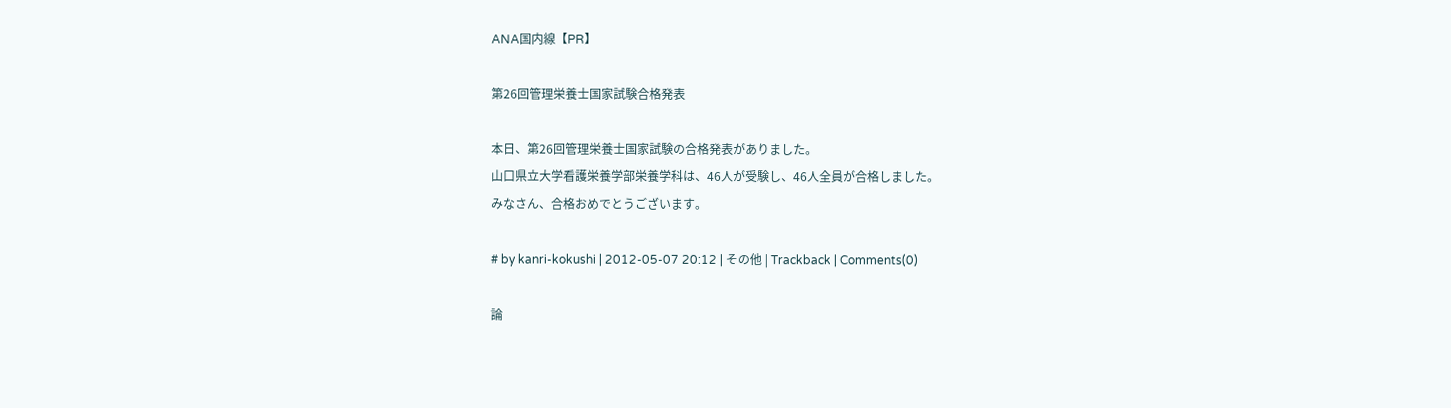ANA国内線【PR】

第26回管理栄養士国家試験合格発表

本日、第26回管理栄養士国家試験の合格発表がありました。
山口県立大学看護栄養学部栄養学科は、46人が受験し、46人全員が合格しました。
みなさん、合格おめでとうございます。

# by kanri-kokushi | 2012-05-07 20:12 | その他 | Trackback | Comments(0)

論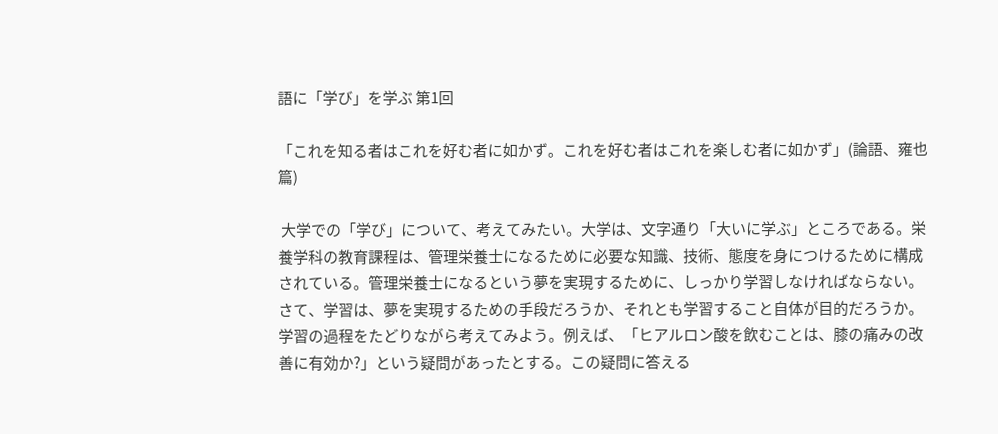語に「学び」を学ぶ 第1回

「これを知る者はこれを好む者に如かず。これを好む者はこれを楽しむ者に如かず」(論語、雍也篇)

 大学での「学び」について、考えてみたい。大学は、文字通り「大いに学ぶ」ところである。栄養学科の教育課程は、管理栄養士になるために必要な知識、技術、態度を身につけるために構成されている。管理栄養士になるという夢を実現するために、しっかり学習しなければならない。さて、学習は、夢を実現するための手段だろうか、それとも学習すること自体が目的だろうか。学習の過程をたどりながら考えてみよう。例えば、「ヒアルロン酸を飲むことは、膝の痛みの改善に有効か?」という疑問があったとする。この疑問に答える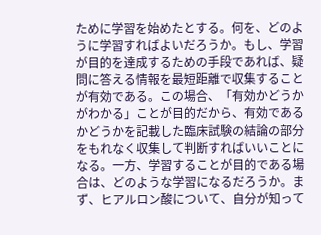ために学習を始めたとする。何を、どのように学習すればよいだろうか。もし、学習が目的を達成するための手段であれば、疑問に答える情報を最短距離で収集することが有効である。この場合、「有効かどうかがわかる」ことが目的だから、有効であるかどうかを記載した臨床試験の結論の部分をもれなく収集して判断すればいいことになる。一方、学習することが目的である場合は、どのような学習になるだろうか。まず、ヒアルロン酸について、自分が知って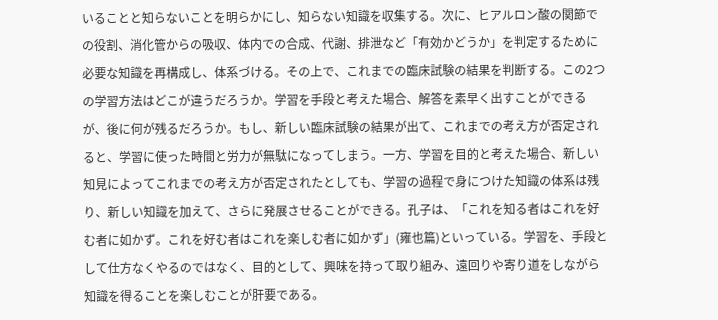いることと知らないことを明らかにし、知らない知識を収集する。次に、ヒアルロン酸の関節での役割、消化管からの吸収、体内での合成、代謝、排泄など「有効かどうか」を判定するために必要な知識を再構成し、体系づける。その上で、これまでの臨床試験の結果を判断する。この2つの学習方法はどこが違うだろうか。学習を手段と考えた場合、解答を素早く出すことができるが、後に何が残るだろうか。もし、新しい臨床試験の結果が出て、これまでの考え方が否定されると、学習に使った時間と労力が無駄になってしまう。一方、学習を目的と考えた場合、新しい知見によってこれまでの考え方が否定されたとしても、学習の過程で身につけた知識の体系は残り、新しい知識を加えて、さらに発展させることができる。孔子は、「これを知る者はこれを好む者に如かず。これを好む者はこれを楽しむ者に如かず」(雍也篇)といっている。学習を、手段として仕方なくやるのではなく、目的として、興味を持って取り組み、遠回りや寄り道をしながら知識を得ることを楽しむことが肝要である。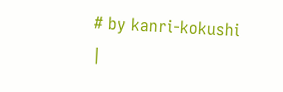# by kanri-kokushi |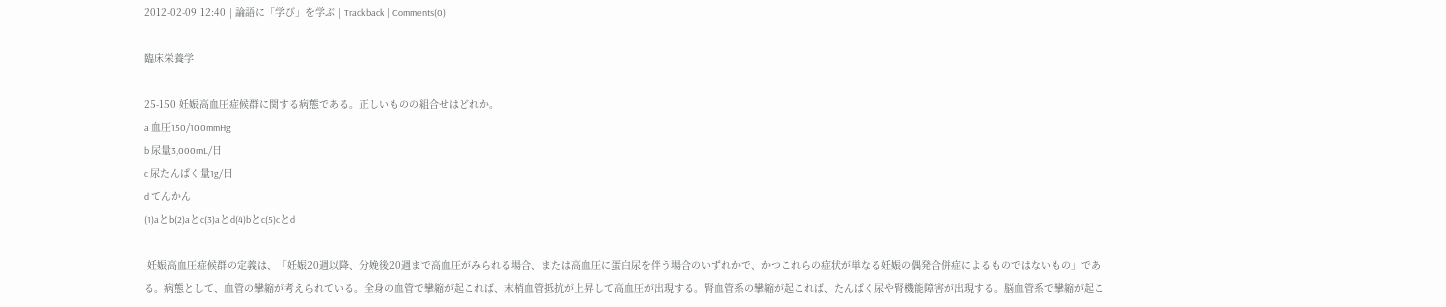2012-02-09 12:40 | 論語に「学び」を学ぶ | Trackback | Comments(0)

臨床栄養学

25-150 妊娠高血圧症候群に関する病態である。正しいものの組合せはどれか。
a 血圧150/100mmHg
b 尿量3,000mL/日
c 尿たんぱく量1g/日
d てんかん
(1)aとb(2)aとc(3)aとd(4)bとc(5)cとd

 妊娠高血圧症候群の定義は、「妊娠20週以降、分娩後20週まで高血圧がみられる場合、または高血圧に蛋白尿を伴う場合のいずれかで、かつこれらの症状が単なる妊娠の偶発合併症によるものではないもの」である。病態として、血管の攣縮が考えられている。全身の血管で攣縮が起これば、末梢血管抵抗が上昇して高血圧が出現する。腎血管系の攣縮が起これば、たんぱく尿や腎機能障害が出現する。脳血管系で攣縮が起こ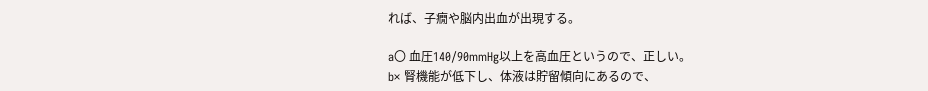れば、子癇や脳内出血が出現する。

a〇 血圧140/90mmHg以上を高血圧というので、正しい。
b× 腎機能が低下し、体液は貯留傾向にあるので、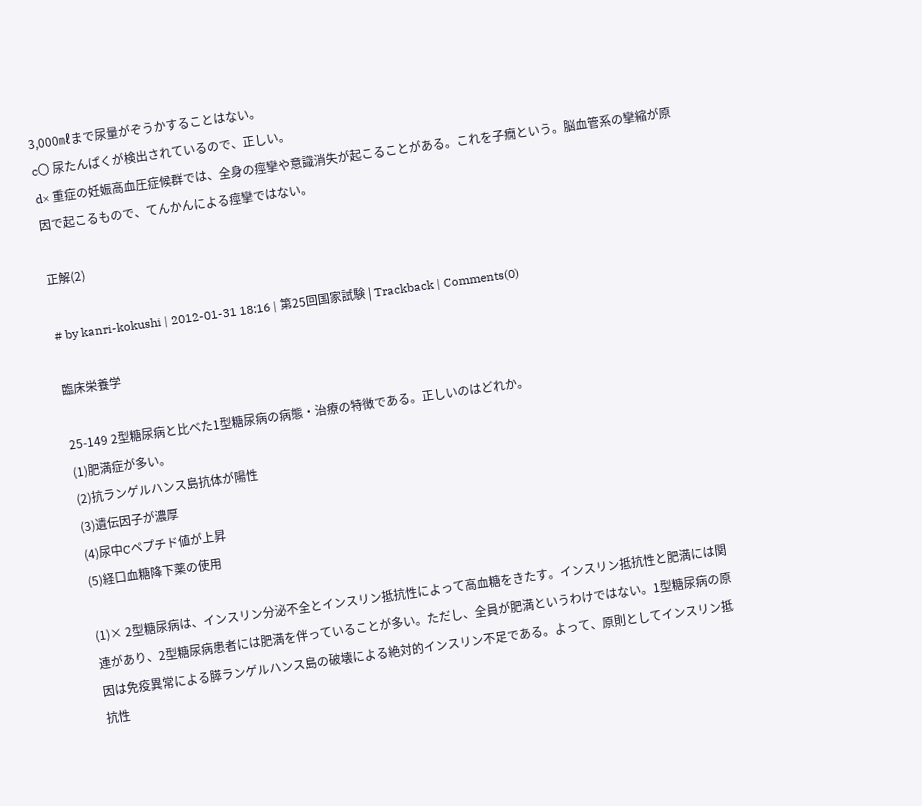3,000㎖まで尿量がぞうかすることはない。
c〇 尿たんぱくが検出されているので、正しい。
d× 重症の妊娠高血圧症候群では、全身の痙攣や意識消失が起こることがある。これを子癇という。脳血管系の攣縮が原因で起こるもので、てんかんによる痙攣ではない。

正解(2)

# by kanri-kokushi | 2012-01-31 18:16 | 第25回国家試験 | Trackback | Comments(0)

臨床栄養学

25-149 2型糖尿病と比べた1型糖尿病の病態・治療の特徴である。正しいのはどれか。
(1)肥満症が多い。
(2)抗ランゲルハンス島抗体が陽性
(3)遺伝因子が濃厚
(4)尿中Cペプチド値が上昇
(5)経口血糖降下薬の使用

(1)× 2型糖尿病は、インスリン分泌不全とインスリン抵抗性によって高血糖をきたす。インスリン抵抗性と肥満には関連があり、2型糖尿病患者には肥満を伴っていることが多い。ただし、全員が肥満というわけではない。1型糖尿病の原因は免疫異常による膵ランゲルハンス島の破壊による絶対的インスリン不足である。よって、原則としてインスリン抵抗性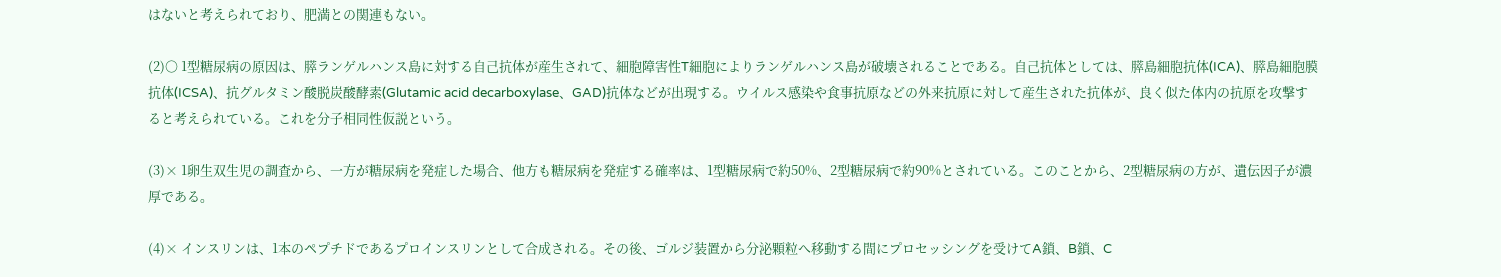はないと考えられており、肥満との関連もない。

(2)〇 1型糖尿病の原因は、膵ランゲルハンス島に対する自己抗体が産生されて、細胞障害性T細胞によりランゲルハンス島が破壊されることである。自己抗体としては、膵島細胞抗体(ICA)、膵島細胞膜抗体(ICSA)、抗グルタミン酸脱炭酸酵素(Glutamic acid decarboxylase、GAD)抗体などが出現する。ウイルス感染や食事抗原などの外来抗原に対して産生された抗体が、良く似た体内の抗原を攻撃すると考えられている。これを分子相同性仮説という。

(3)× 1卵生双生児の調査から、一方が糖尿病を発症した場合、他方も糖尿病を発症する確率は、1型糖尿病で約50%、2型糖尿病で約90%とされている。このことから、2型糖尿病の方が、遺伝因子が濃厚である。

(4)× インスリンは、1本のペプチドであるプロインスリンとして合成される。その後、ゴルジ装置から分泌顆粒へ移動する間にプロセッシングを受けてA鎖、B鎖、C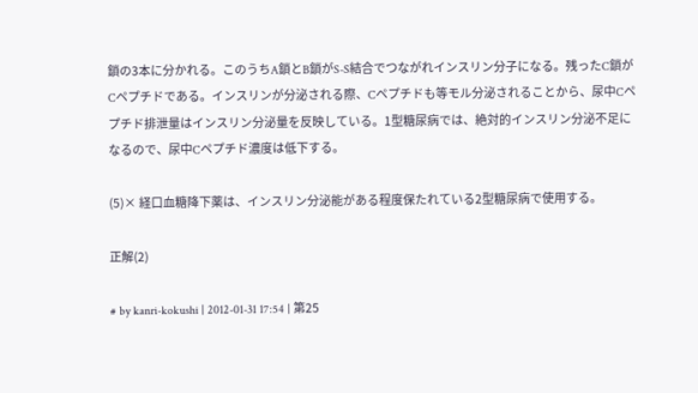鎖の3本に分かれる。このうちA鎖とB鎖がS-S結合でつながれインスリン分子になる。残ったC鎖がCペプチドである。インスリンが分泌される際、Cペプチドも等モル分泌されることから、尿中Cペプチド排泄量はインスリン分泌量を反映している。1型糖尿病では、絶対的インスリン分泌不足になるので、尿中Cペプチド濃度は低下する。

(5)× 経口血糖降下薬は、インスリン分泌能がある程度保たれている2型糖尿病で使用する。

正解(2)

# by kanri-kokushi | 2012-01-31 17:54 | 第25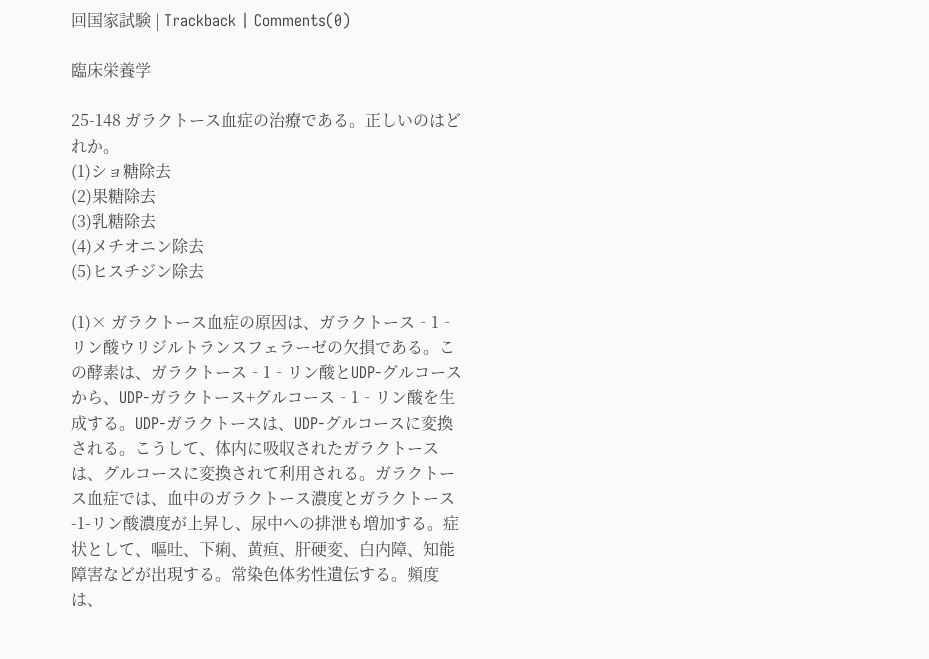回国家試験 | Trackback | Comments(0)

臨床栄養学

25-148 ガラクトース血症の治療である。正しいのはどれか。
(1)ショ糖除去
(2)果糖除去
(3)乳糖除去
(4)メチオニン除去
(5)ヒスチジン除去

(1)× ガラクトース血症の原因は、ガラクトース‐1‐リン酸ウリジルトランスフェラーゼの欠損である。この酵素は、ガラクトース‐1‐リン酸とUDP‐グルコースから、UDP‐ガラクトース+グルコース‐1‐リン酸を生成する。UDP‐ガラクトースは、UDP‐グルコースに変換される。こうして、体内に吸収されたガラクトースは、グルコースに変換されて利用される。ガラクトース血症では、血中のガラクトース濃度とガラクトース-1-リン酸濃度が上昇し、尿中への排泄も増加する。症状として、嘔吐、下痢、黄疸、肝硬変、白内障、知能障害などが出現する。常染色体劣性遺伝する。頻度は、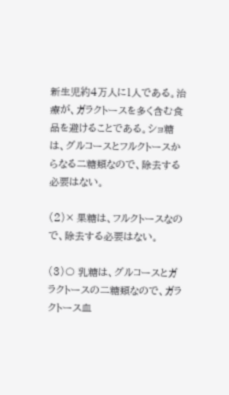新生児約4万人に1人である。治療が、ガラクトースを多く含む食品を避けることである。ショ糖は、グルコースとフルクトースからなる二糖類なので、除去する必要はない。

(2)× 果糖は、フルクトースなので、除去する必要はない。

(3)〇 乳糖は、グルコースとガラクトースの二糖類なので、ガラクトース血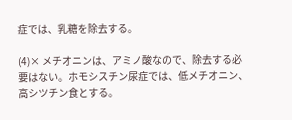症では、乳糖を除去する。

(4)× メチオニンは、アミノ酸なので、除去する必要はない。ホモシスチン尿症では、低メチオニン、高シツチン食とする。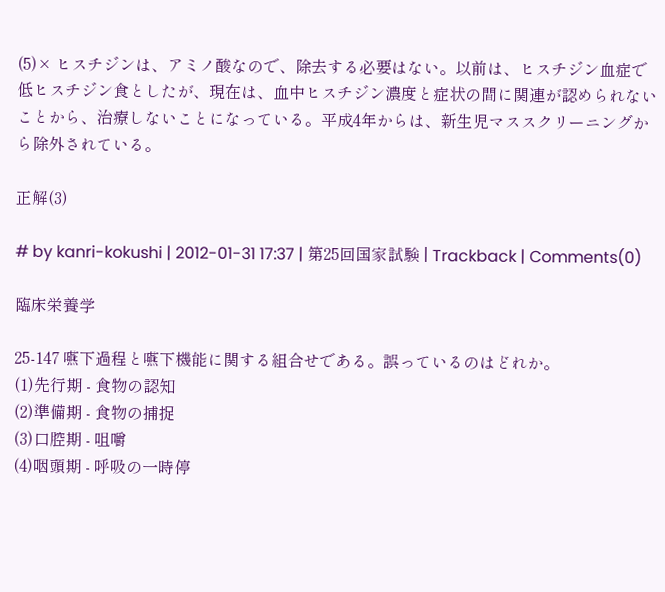(5)× ヒスチジンは、アミノ酸なので、除去する必要はない。以前は、ヒスチジン血症で低ヒスチジン食としたが、現在は、血中ヒスチジン濃度と症状の間に関連が認められないことから、治療しないことになっている。平成4年からは、新生児マススクリーニングから除外されている。

正解(3)

# by kanri-kokushi | 2012-01-31 17:37 | 第25回国家試験 | Trackback | Comments(0)

臨床栄養学

25-147 嚥下過程と嚥下機能に関する組合せである。誤っているのはどれか。
(1)先行期 - 食物の認知
(2)準備期 - 食物の捕捉
(3)口腔期 - 咀嚼
(4)咽頭期 - 呼吸の一時停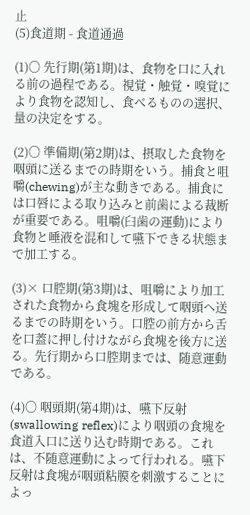止
(5)食道期 - 食道通過

(1)〇 先行期(第1期)は、食物を口に入れる前の過程である。視覚・触覚・嗅覚により食物を認知し、食べるものの選択、量の決定をする。

(2)〇 準備期(第2期)は、摂取した食物を咽頭に送るまでの時期をいう。捕食と咀嚼(chewing)が主な動きである。捕食には口唇による取り込みと前歯による裁断が重要である。咀嚼(臼歯の運動)により食物と唾液を混和して嚥下できる状態まで加工する。

(3)× 口腔期(第3期)は、咀嚼により加工された食物から食塊を形成して咽頭へ送るまでの時期をいう。口腔の前方から舌を口蓋に押し付けながら食塊を後方に送る。先行期から口腔期までは、随意運動である。

(4)〇 咽頭期(第4期)は、嚥下反射(swallowing reflex)により咽頭の食塊を食道入口に送り込む時期である。これは、不随意運動によって行われる。嚥下反射は食塊が咽頭粘膜を刺激することによっ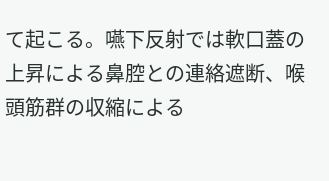て起こる。嚥下反射では軟口蓋の上昇による鼻腔との連絡遮断、喉頭筋群の収縮による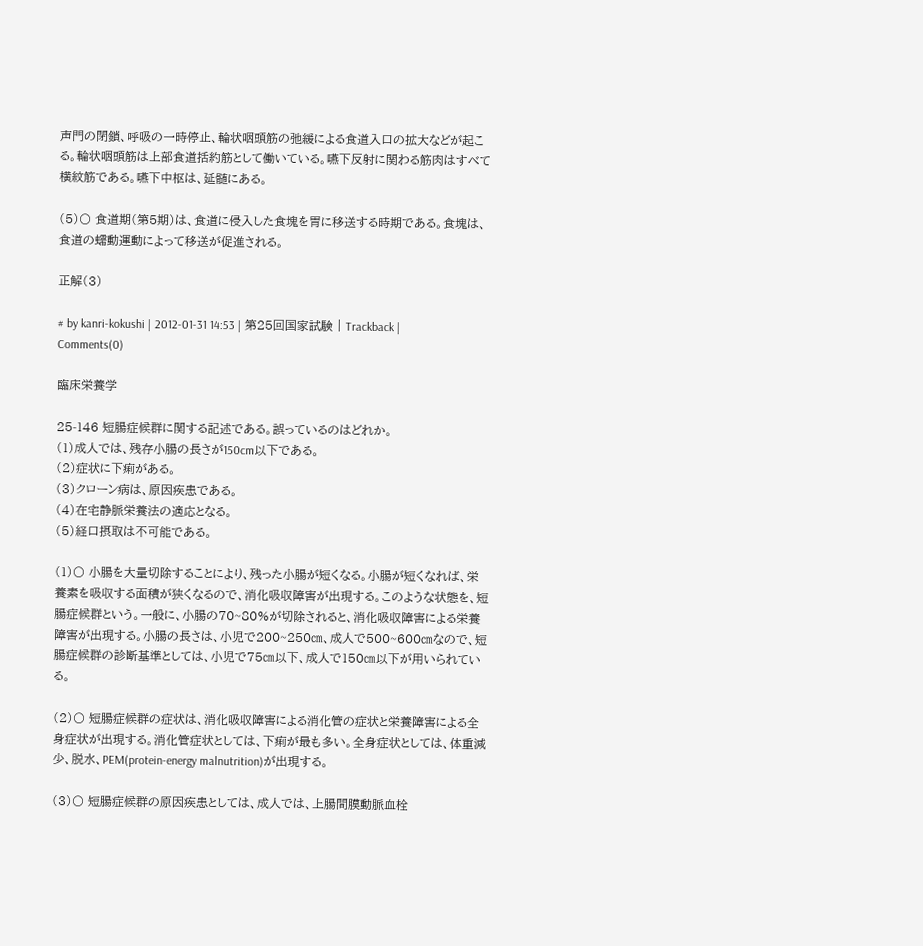声門の閉鎖、呼吸の一時停止、輪状咽頭筋の弛緩による食道入口の拡大などが起こる。輪状咽頭筋は上部食道括約筋として働いている。嚥下反射に関わる筋肉はすべて横紋筋である。嚥下中枢は、延髄にある。

(5)〇 食道期(第5期)は、食道に侵入した食塊を胃に移送する時期である。食塊は、食道の蠕動運動によって移送が促進される。

正解(3)

# by kanri-kokushi | 2012-01-31 14:53 | 第25回国家試験 | Trackback | Comments(0)

臨床栄養学

25-146 短腸症候群に関する記述である。誤っているのはどれか。
(1)成人では、残存小腸の長さが150cm以下である。
(2)症状に下痢がある。
(3)クローン病は、原因疾患である。
(4)在宅静脈栄養法の適応となる。
(5)経口摂取は不可能である。

(1)〇 小腸を大量切除することにより、残った小腸が短くなる。小腸が短くなれば、栄養素を吸収する面積が狭くなるので、消化吸収障害が出現する。このような状態を、短腸症候群という。一般に、小腸の70~80%が切除されると、消化吸収障害による栄養障害が出現する。小腸の長さは、小児で200~250㎝、成人で500~600㎝なので、短腸症候群の診断基準としては、小児で75㎝以下、成人で150㎝以下が用いられている。

(2)〇 短腸症候群の症状は、消化吸収障害による消化管の症状と栄養障害による全身症状が出現する。消化管症状としては、下痢が最も多い。全身症状としては、体重減少、脱水、PEM(protein-energy malnutrition)が出現する。

(3)〇 短腸症候群の原因疾患としては、成人では、上腸間膜動脈血栓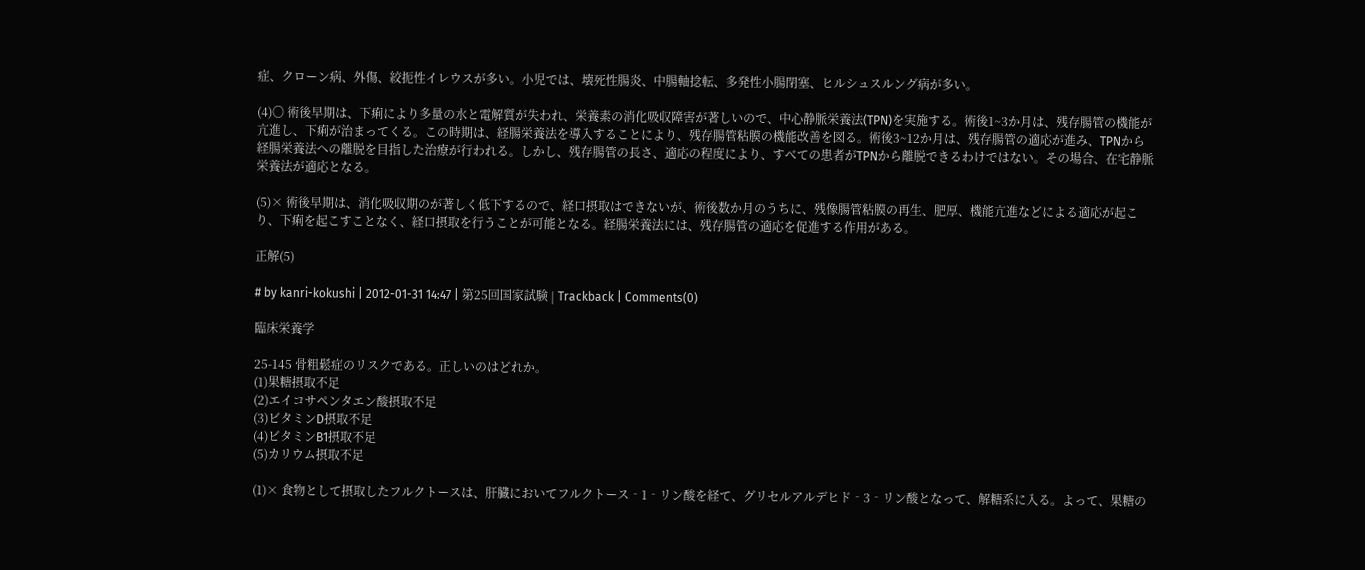症、クローン病、外傷、絞扼性イレウスが多い。小児では、壊死性腸炎、中腸軸捻転、多発性小腸閉塞、ヒルシュスルング病が多い。

(4)〇 術後早期は、下痢により多量の水と電解質が失われ、栄養素の消化吸収障害が著しいので、中心静脈栄養法(TPN)を実施する。術後1~3か月は、残存腸管の機能が亢進し、下痢が治まってくる。この時期は、経腸栄養法を導入することにより、残存腸管粘膜の機能改善を図る。術後3~12か月は、残存腸管の適応が進み、TPNから経腸栄養法への離脱を目指した治療が行われる。しかし、残存腸管の長さ、適応の程度により、すべての患者がTPNから離脱できるわけではない。その場合、在宅静脈栄養法が適応となる。

(5)× 術後早期は、消化吸収期のが著しく低下するので、経口摂取はできないが、術後数か月のうちに、残像腸管粘膜の再生、肥厚、機能亢進などによる適応が起こり、下痢を起こすことなく、経口摂取を行うことが可能となる。経腸栄養法には、残存腸管の適応を促進する作用がある。

正解(5)

# by kanri-kokushi | 2012-01-31 14:47 | 第25回国家試験 | Trackback | Comments(0)

臨床栄養学

25-145 骨粗鬆症のリスクである。正しいのはどれか。
(1)果糖摂取不足
(2)エイコサペンタエン酸摂取不足
(3)ビタミンD摂取不足
(4)ビタミンB1摂取不足
(5)カリウム摂取不足

(1)× 食物として摂取したフルクトースは、肝臓においてフルクトース‐1‐リン酸を経て、グリセルアルデヒド‐3‐リン酸となって、解糖系に入る。よって、果糖の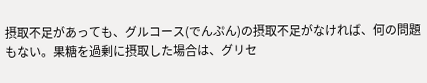摂取不足があっても、グルコース(でんぷん)の摂取不足がなければ、何の問題もない。果糖を過剰に摂取した場合は、グリセ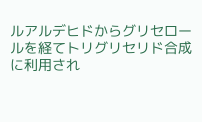ルアルデヒドからグリセロールを経てトリグリセリド合成に利用され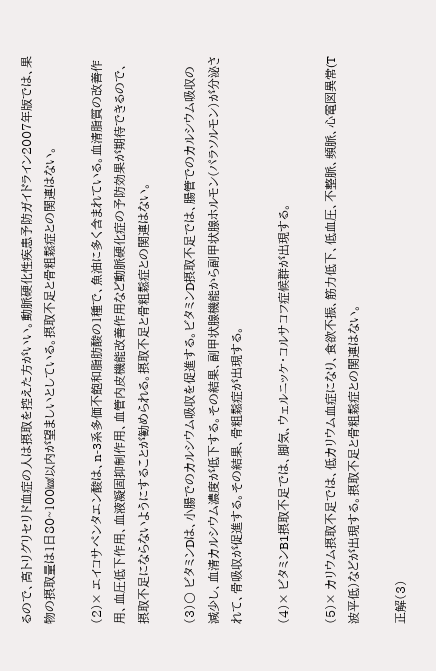るので、高トリグリセリド血症の人は摂取を控えた方がいい。動脈硬化性疾患予防ガイドライン2007年版では、果物の摂取量は1日80~100㎉以内が望ましいとしている。摂取不足と骨粗鬆症との関連はない。

(2)× エイコサペンタエン酸は、n‐3系多価不飽和脂肪酸の1種で、魚油に多く含まれている。血清脂質の改善作用、血圧低下作用、血液凝固抑制作用、血管内皮機能改善作用など動脈硬化症の予防効果が期待できるので、摂取不足にならないようにすることが勧められる。摂取不足と骨粗鬆症との関連はない。

(3)〇 ビタミンDは、小腸でのカルシウム吸収を促進する。ビタミンD摂取不足では、腸管でのカルシウム吸収の減少し、血清カルシウム濃度が低下する。その結果、副甲状腺機能から副甲状腺ホルモン(パラソルモン)が分泌されて、骨吸収が促進する。その結果、骨粗鬆症が出現する。

(4)× ビタミンB1摂取不足では、脚気、ウェルニッケ・コルサコフ症候群が出現する。

(5)× カリウム摂取不足では、低カリウム血症になり、食欲不振、筋力低下、低血圧、不整脈、頻脈、心電図異常(T波平低)などが出現する。摂取不足と骨粗鬆症との関連はない。

正解(3)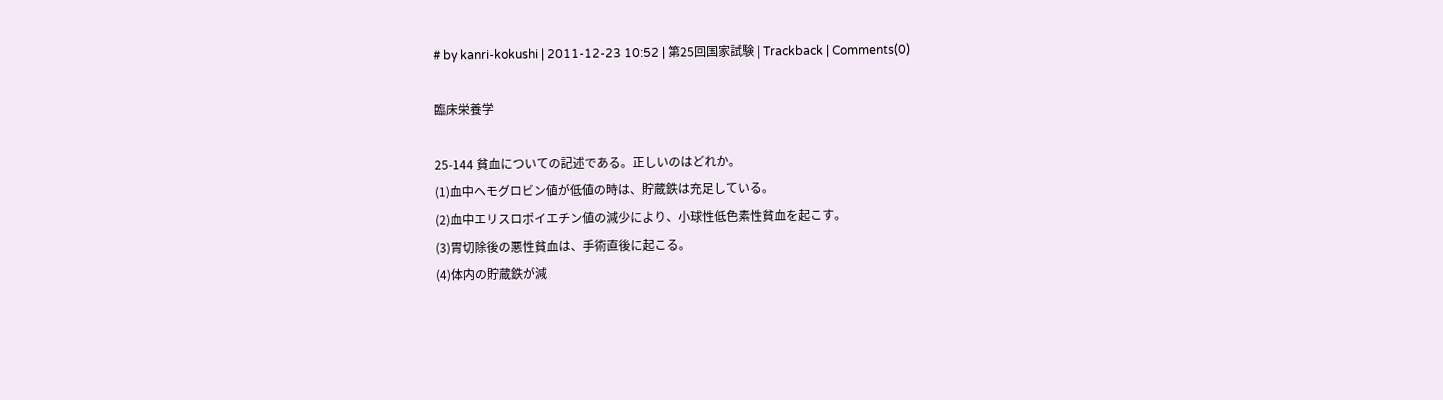# by kanri-kokushi | 2011-12-23 10:52 | 第25回国家試験 | Trackback | Comments(0)

臨床栄養学

25-144 貧血についての記述である。正しいのはどれか。
(1)血中ヘモグロビン値が低値の時は、貯蔵鉄は充足している。
(2)血中エリスロポイエチン値の減少により、小球性低色素性貧血を起こす。
(3)胃切除後の悪性貧血は、手術直後に起こる。
(4)体内の貯蔵鉄が減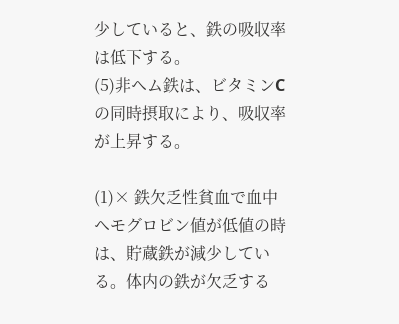少していると、鉄の吸収率は低下する。
(5)非ヘム鉄は、ビタミンCの同時摂取により、吸収率が上昇する。

(1)× 鉄欠乏性貧血で血中ヘモグロビン値が低値の時は、貯蔵鉄が減少している。体内の鉄が欠乏する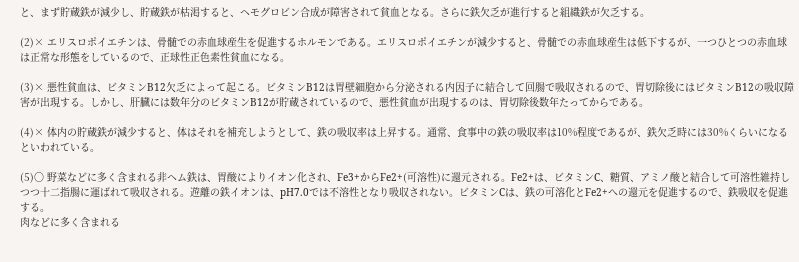と、まず貯蔵鉄が減少し、貯蔵鉄が枯渇すると、ヘモグロビン合成が障害されて貧血となる。さらに鉄欠乏が進行すると組織鉄が欠乏する。

(2)× エリスロポイエチンは、骨髄での赤血球産生を促進するホルモンである。エリスロポイエチンが減少すると、骨髄での赤血球産生は低下するが、一つひとつの赤血球は正常な形態をしているので、正球性正色素性貧血になる。

(3)× 悪性貧血は、ビタミンB12欠乏によって起こる。ビタミンB12は胃壁細胞から分泌される内因子に結合して回腸で吸収されるので、胃切除後にはビタミンB12の吸収障害が出現する。しかし、肝臓には数年分のビタミンB12が貯蔵されているので、悪性貧血が出現するのは、胃切除後数年たってからである。

(4)× 体内の貯蔵鉄が減少すると、体はそれを補充しようとして、鉄の吸収率は上昇する。通常、食事中の鉄の吸収率は10%程度であるが、鉄欠乏時には30%くらいになるといわれている。

(5)〇 野菜などに多く含まれる非ヘム鉄は、胃酸によりイオン化され、Fe3+からFe2+(可溶性)に還元される。Fe2+は、ビタミンC、糖質、アミノ酸と結合して可溶性維持しつつ十二指腸に運ばれて吸収される。遊離の鉄イオンは、pH7.0では不溶性となり吸収されない。ビタミンCは、鉄の可溶化とFe2+への還元を促進するので、鉄吸収を促進する。
肉などに多く含まれる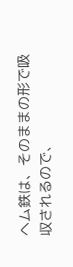ヘム鉄は、そのままの形で吸収されるので、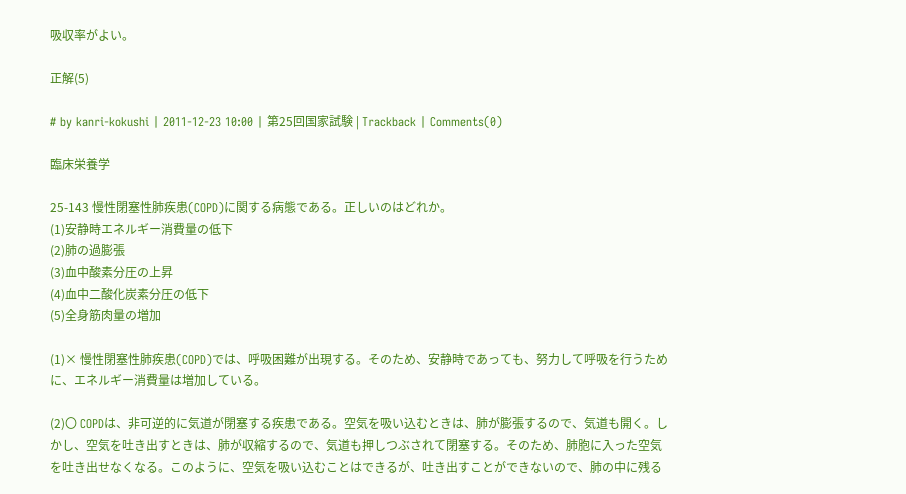吸収率がよい。

正解(5)

# by kanri-kokushi | 2011-12-23 10:00 | 第25回国家試験 | Trackback | Comments(0)

臨床栄養学

25-143 慢性閉塞性肺疾患(COPD)に関する病態である。正しいのはどれか。
(1)安静時エネルギー消費量の低下
(2)肺の過膨張
(3)血中酸素分圧の上昇
(4)血中二酸化炭素分圧の低下
(5)全身筋肉量の増加

(1)× 慢性閉塞性肺疾患(COPD)では、呼吸困難が出現する。そのため、安静時であっても、努力して呼吸を行うために、エネルギー消費量は増加している。

(2)〇 COPDは、非可逆的に気道が閉塞する疾患である。空気を吸い込むときは、肺が膨張するので、気道も開く。しかし、空気を吐き出すときは、肺が収縮するので、気道も押しつぶされて閉塞する。そのため、肺胞に入った空気を吐き出せなくなる。このように、空気を吸い込むことはできるが、吐き出すことができないので、肺の中に残る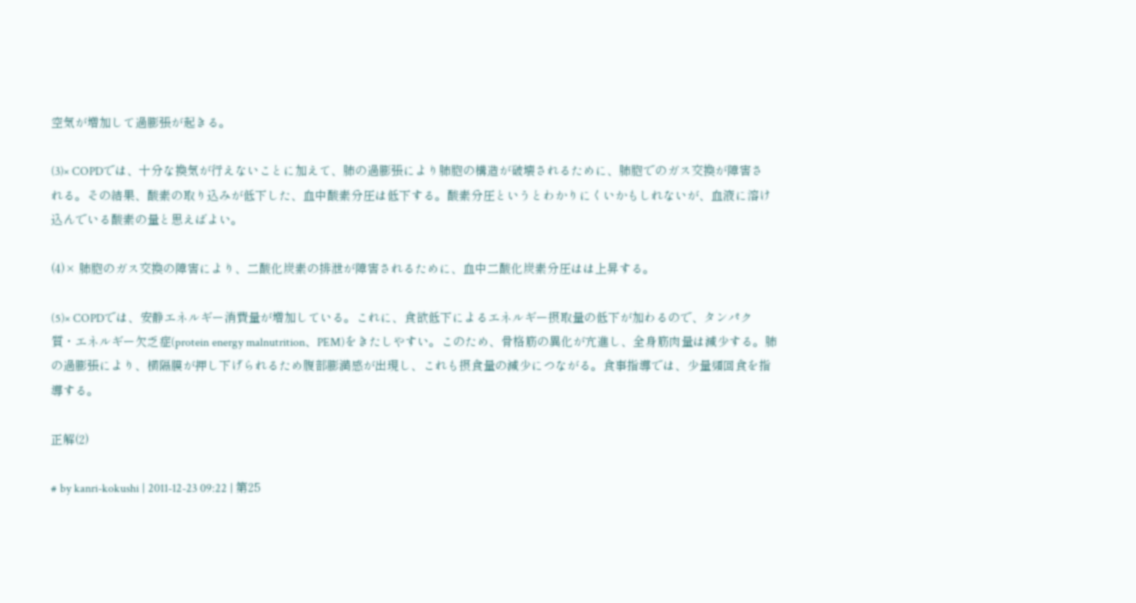空気が増加して過膨張が起きる。

(3)× COPDでは、十分な換気が行えないことに加えて、肺の過膨張により肺胞の構造が破壊されるために、肺胞でのガス交換が障害される。その結果、酸素の取り込みが低下した、血中酸素分圧は低下する。酸素分圧というとわかりにくいかもしれないが、血液に溶け込んでいる酸素の量と思えばよい。

(4)× 肺胞のガス交換の障害により、二酸化炭素の排泄が障害されるために、血中二酸化炭素分圧はは上昇する。

(5)× COPDでは、安静エネルギー消費量が増加している。これに、食欲低下によるエネルギー摂取量の低下が加わるので、タンパク質・エネルギー欠乏症(protein energy malnutrition、PEM)をきたしやすい。このため、骨格筋の異化が亢進し、全身筋肉量は減少する。肺の過膨張により、横隔膜が押し下げられるため腹部膨満感が出現し、これも摂食量の減少につながる。食事指導では、少量頻回食を指導する。

正解(2)

# by kanri-kokushi | 2011-12-23 09:22 | 第25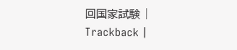回国家試験 | Trackback |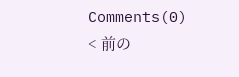Comments(0)
< 前の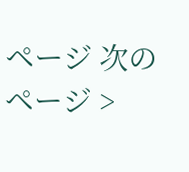ページ 次のページ >